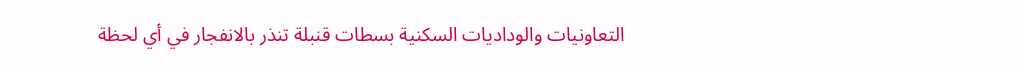التعاونيات والوداديات السكنية بسطات قنبلة تنذر بالانفجار في أي لحظة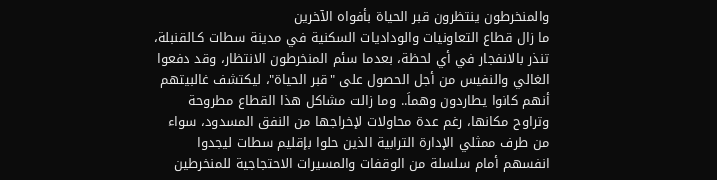والمنخرطون ينتظرون قبر الحياة بأفواه الآخرين
ما زال قطاع التعاونيات والوداديات السكنية في مدينة سطات كـالقنبلة، تنذر بالانفجار في أي لحظة، بعدما سئم المنخرطون الانتظار، وقد دفعوا الغالي والنفيس من أجل الحصول على "قبر الحياة"، ليكتشف غالبيتهم أنهم كانوا يطاردون وهماَ.. وما زالت مشاكل هذا القطاع مطروحة وتراوح مكانها، رغم عدة محاولات لإخراجها من النفق المسدود، سواء من طرف ممثلي الإدارة الترابية الذين حلوا بإقليم سطات ليجدوا انفسهم أمام سلسلة من الوقفات والمسيرات الاحتجاجية للمنخرطين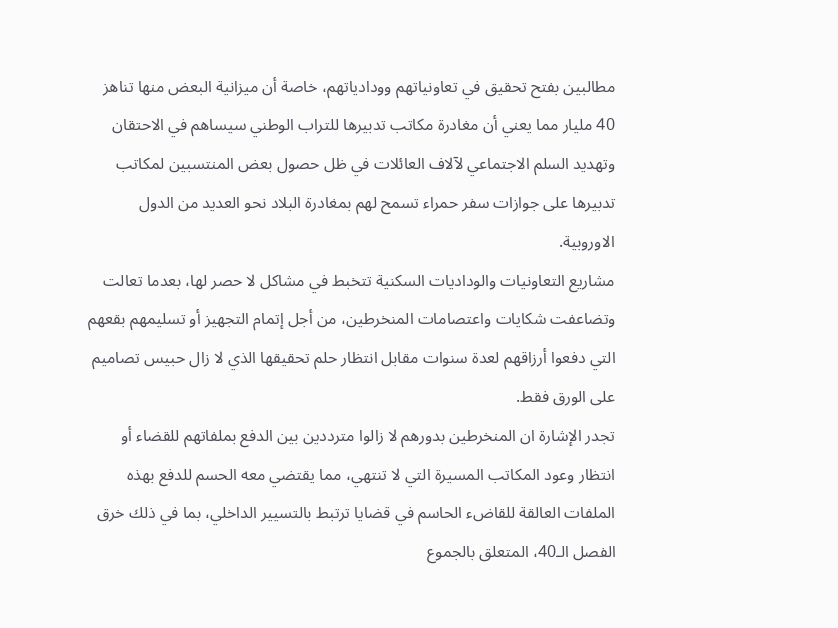مطالبين بفتح تحقيق في تعاونياتهم وودادياتهم، خاصة أن ميزانية البعض منها تناهز 40 مليار مما يعني أن مغادرة مكاتب تدبيرها للتراب الوطني سيساهم في الاحتقان وتهديد السلم الاجتماعي لآلاف العائلات في ظل حصول بعض المنتسبين لمكاتب تدبيرها على جوازات سفر حمراء تسمح لهم بمغادرة البلاد نحو العديد من الدول الاوروبية.
مشاريع التعاونيات والوداديات السكنية تتخبط في مشاكل لا حصر لها، بعدما تعالت وتضاعفت شكايات واعتصامات المنخرطين، من أجل إتمام التجهيز أو تسليمهم بقعهم التي دفعوا أرزاقهم لعدة سنوات مقابل انتظار حلم تحقيقها الذي لا زال حبيس تصاميم على الورق فقط.
تجدر الإشارة ان المنخرطين بدورهم لا زالوا مترددين بين الدفع بملفاتهم للقضاء أو انتظار وعود المكاتب المسيرة التي لا تنتهي، مما يقتضي معه الحسم للدفع بهذه الملفات العالقة للقاضء الحاسم في قضايا ترتبط بالتسيير الداخلي، بما في ذلك خرق الفصل الـ40، المتعلق بالجموع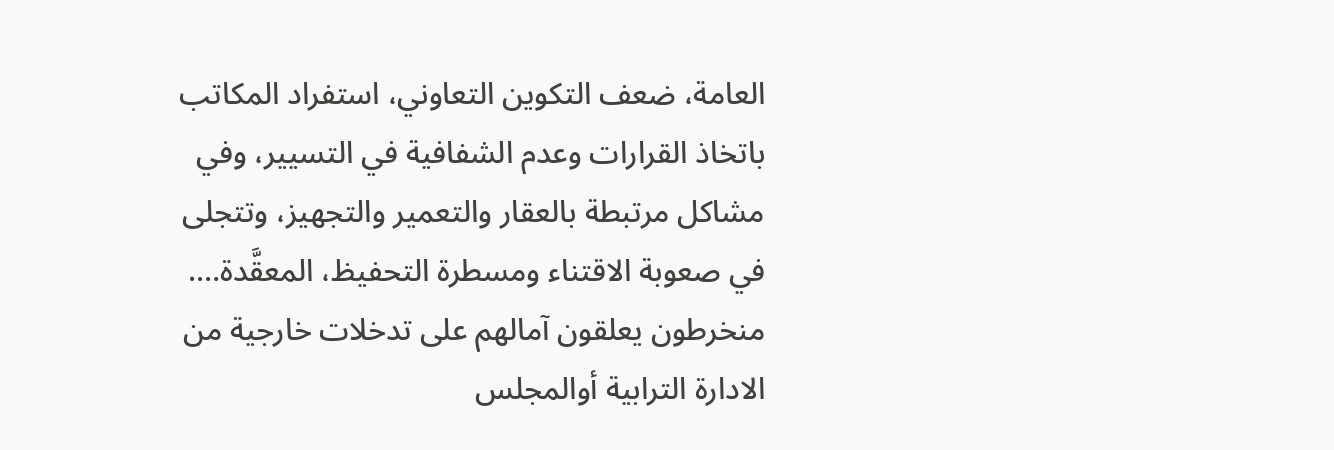العامة، ضعف التكوين التعاوني، استفراد المكاتب باتخاذ القرارات وعدم الشفافية في التسيير، وفي مشاكل مرتبطة بالعقار والتعمير والتجهيز، وتتجلى في صعوبة الاقتناء ومسطرة التحفيظ، المعقَّدة….
منخرطون يعلقون آمالهم على تدخلات خارجية من الادارة الترابية أوالمجلس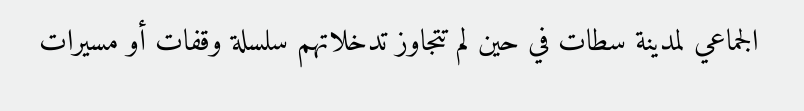الجماعي لمدينة سطات في حين لم تتجاوز تدخلاتهم سلسلة وقفات أو مسيرات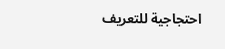احتجاجية للتعريف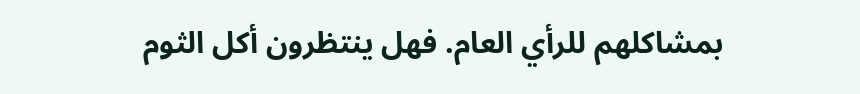بمشاكلهم للرأي العام. فهل ينتظرون أكل الثوم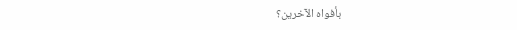بأفواه الآخرين؟